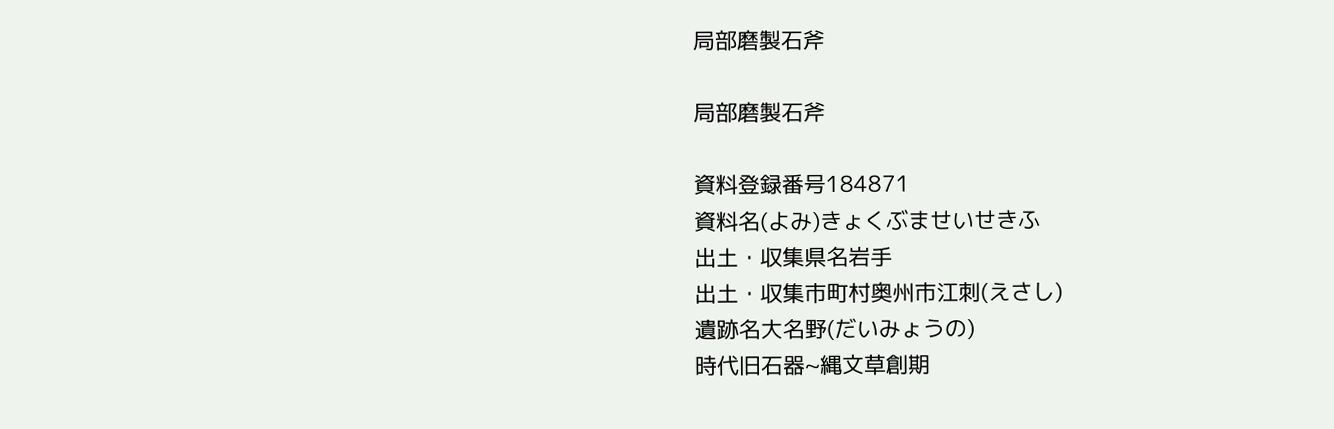局部磨製石斧

局部磨製石斧

資料登録番号184871
資料名(よみ)きょくぶませいせきふ
出土・収集県名岩手
出土・収集市町村奥州市江刺(えさし)
遺跡名大名野(だいみょうの)
時代旧石器~縄文草創期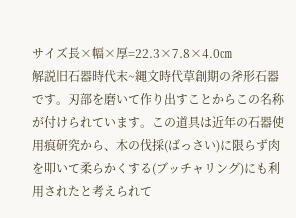サイズ長×幅×厚=22.3×7.8×4.0㎝
解説旧石器時代末~縄文時代草創期の斧形石器です。刃部を磨いて作り出すことからこの名称が付けられています。この道具は近年の石器使用痕研究から、木の伐採(ばっさい)に限らず肉を叩いて柔らかくする(ブッチャリング)にも利用されたと考えられて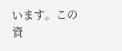います。この資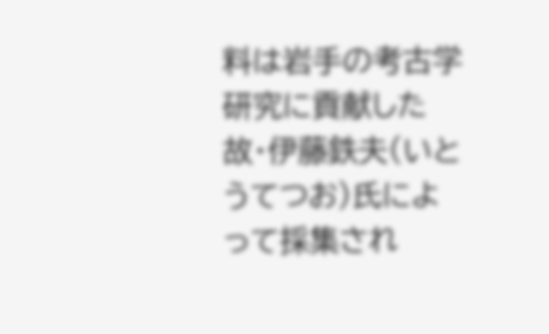料は岩手の考古学研究に貢献した故・伊藤鉄夫(いとうてつお)氏によって採集され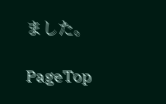ました。

PageTop